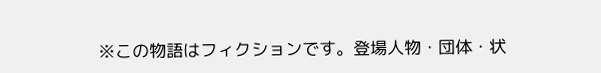※この物語はフィクションです。登場人物・団体・状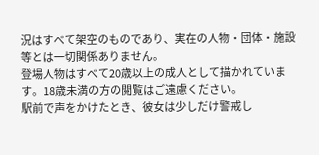況はすべて架空のものであり、実在の人物・団体・施設等とは一切関係ありません。
登場人物はすべて20歳以上の成人として描かれています。18歳未満の方の閲覧はご遠慮ください。
駅前で声をかけたとき、彼女は少しだけ警戒し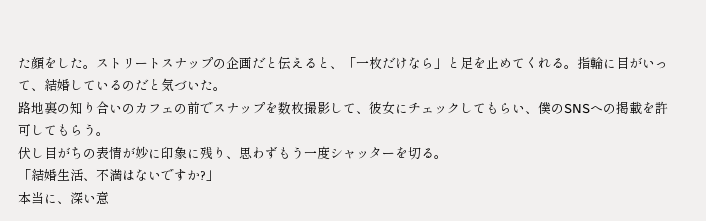た顔をした。ストリートスナップの企画だと伝えると、「一枚だけなら」と足を止めてくれる。指輪に目がいって、結婚しているのだと気づいた。
路地裏の知り合いのカフェの前でスナップを数枚撮影して、彼女にチェックしてもらい、僕のSNSへの掲載を許可してもらう。
伏し目がちの表情が妙に印象に残り、思わずもう一度シャッターを切る。
「結婚生活、不満はないですか?」
本当に、深い意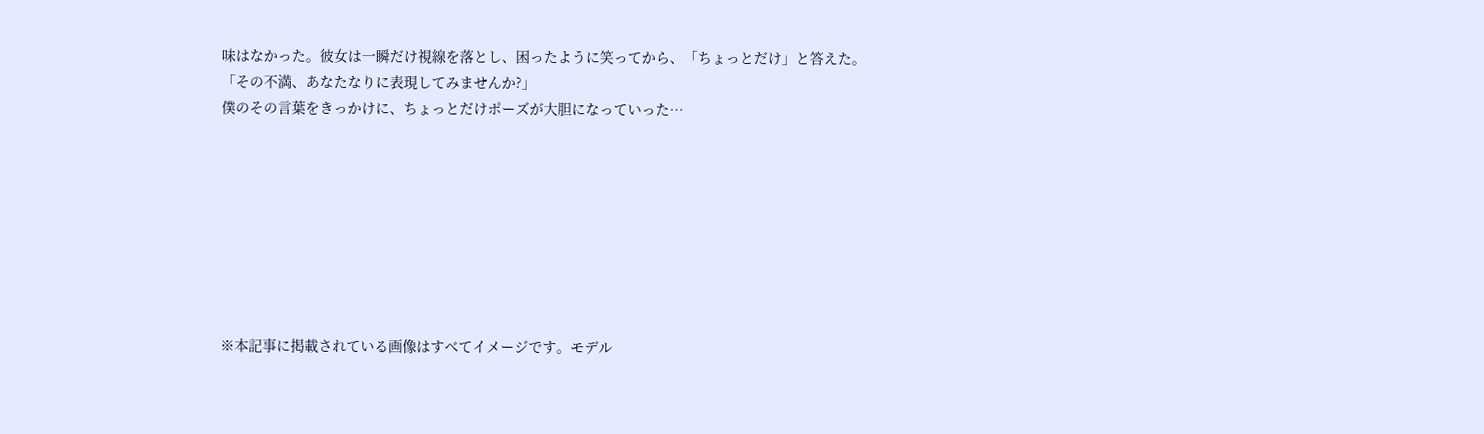味はなかった。彼女は一瞬だけ視線を落とし、困ったように笑ってから、「ちょっとだけ」と答えた。
「その不満、あなたなりに表現してみませんか?」
僕のその言葉をきっかけに、ちょっとだけポーズが大胆になっていった…








※本記事に掲載されている画像はすべてイメージです。モデル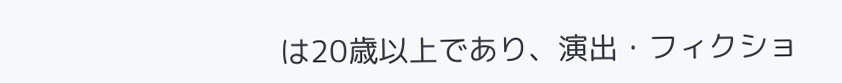は20歳以上であり、演出・フィクショ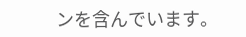ンを含んでいます。